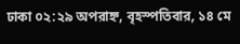ঢাকা ০২:২৯ অপরাহ্ন, বৃহস্পতিবার, ১৪ মে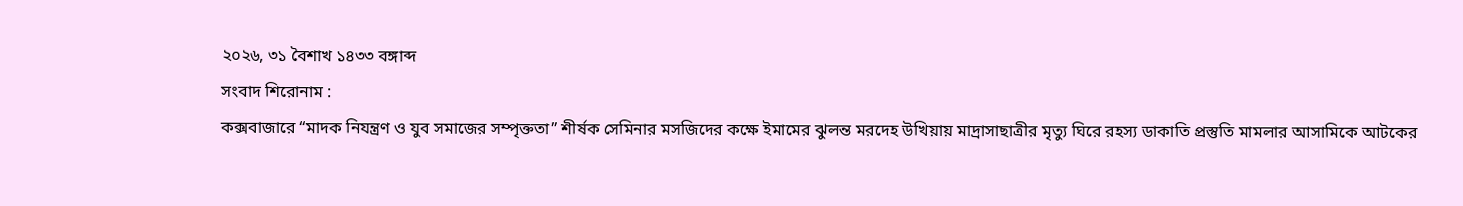২০২৬, ৩১ বৈশাখ ১৪৩৩ বঙ্গাব্দ
সংবাদ শিরোনাম :
কক্সবাজারে “মাদক নিযন্ত্রণ ও যুব সমাজের সম্পৃক্ততা” শীর্ষক সেমিনার মসজিদের কক্ষে ইমামের ঝুলন্ত মরদেহ উখিয়ায় মাদ্রাসাছাত্রীর মৃত্যু ঘিরে রহস্য ডাকাতি প্রস্তুতি মামলার আসামিকে আটকের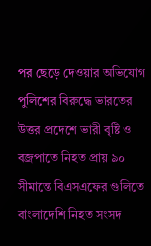পর ছেড়ে দেওয়ার অভিযোগ পুলিশের বিরুদ্ধে ভারতের উত্তর প্রদেশে ভারী বৃষ্টি ও বজ্রপাতে নিহত প্রায় ৯০ সীমান্তে বিএসএফের গুলিতে বাংলাদেশি নিহত সংসদ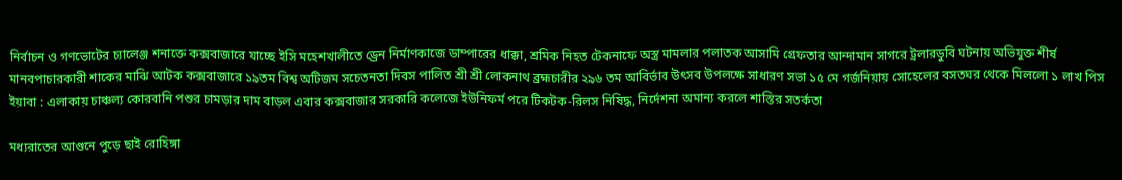নির্বাচন ও গণভোটের চ্যালেঞ্জ শনাক্তে কক্সবাজারে যাচ্ছে ইসি মহেশখালীতে ড্রেন নির্মাণকাজে ডাম্পারের ধাক্কা, শ্রমিক নিহত টেকনাফে অস্ত্র মামলার পলাতক আসামি গ্রেফতার আন্দামান সাগরে ট্রলারডুবি ঘটনায় অভিযুক্ত শীর্ষ মানবপাচারকারী শাকের মাঝি আটক কক্সবাজারে ১৯তম বিশ্ব অটিজম সচেতনতা দিবস পালিত শ্রী শ্রী লোকনাথ ব্রহ্মচারীর ২৯৬ তম আবির্ভাব উৎসব উপলক্ষে সাধারণ সভা ১৫ মে গর্জনিয়ায় সোহেলের বসতঘর থেকে মিললো ১ লাখ পিস ইয়াবা : এলাকায় চাঞ্চল্য কোরবানি পশুর চামড়ার দাম বাড়ল এবার কক্সবাজার সরকারি কলেজে ইউনিফর্ম পরে টিকটক-রিলস নিষিদ্ধ, নির্দেশনা অমান্য করলে শাস্তির সতর্কতা

মধ্যরাতের আগুনে পুড়ে ছাই রোহিঙ্গা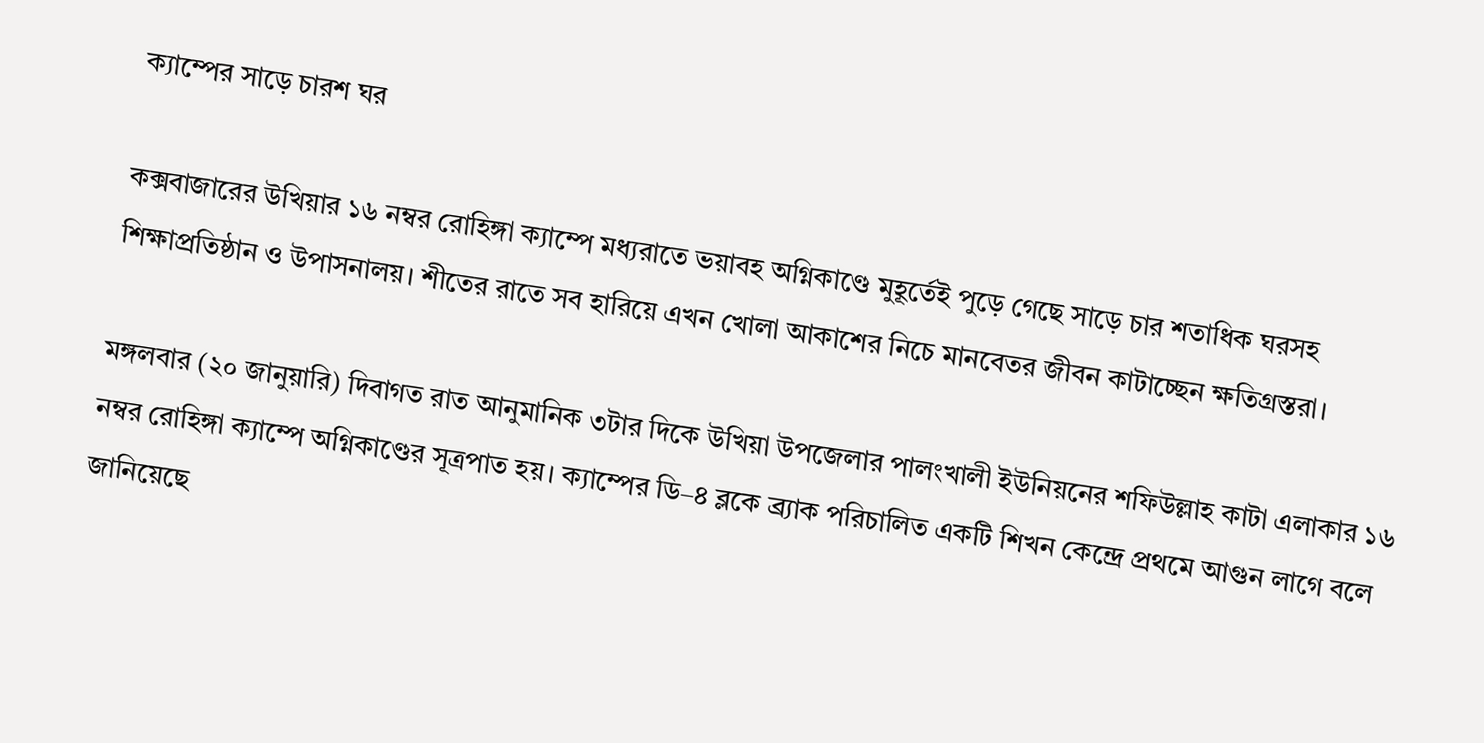ক্যাম্পের সাড়ে চারশ ঘর

কক্সবাজারের উখিয়ার ১৬ নম্বর রোহিঙ্গা ক্যাম্পে মধ্যরাতে ভয়াবহ অগ্নিকাণ্ডে মুহূর্তেই পুড়ে গেছে সাড়ে চার শতাধিক ঘরসহ শিক্ষাপ্রতিষ্ঠান ও উপাসনালয়। শীতের রাতে সব হারিয়ে এখন খোলা আকাশের নিচে মানবেতর জীবন কাটাচ্ছেন ক্ষতিগ্রস্তরা।

মঙ্গলবার (২০ জানুয়ারি) দিবাগত রাত আনুমানিক ৩টার দিকে উখিয়া উপজেলার পালংখালী ইউনিয়নের শফিউল্লাহ কাটা এলাকার ১৬ নম্বর রোহিঙ্গা ক্যাম্পে অগ্নিকাণ্ডের সূত্রপাত হয়। ক্যাম্পের ডি–৪ ব্লকে ব্র্যাক পরিচালিত একটি শিখন কেন্দ্রে প্রথমে আগুন লাগে বলে জানিয়েছে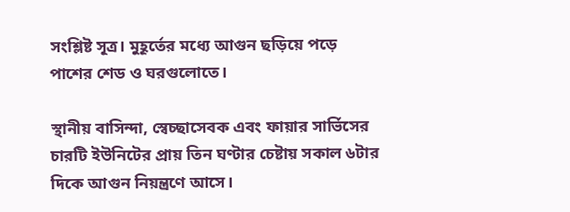সংশ্লিষ্ট সূত্র। মুহূর্তের মধ্যে আগুন ছড়িয়ে পড়ে পাশের শেড ও ঘরগুলোতে।

স্থানীয় বাসিন্দা, স্বেচ্ছাসেবক এবং ফায়ার সার্ভিসের চারটি ইউনিটের প্রায় তিন ঘণ্টার চেষ্টায় সকাল ৬টার দিকে আগুন নিয়ন্ত্রণে আসে।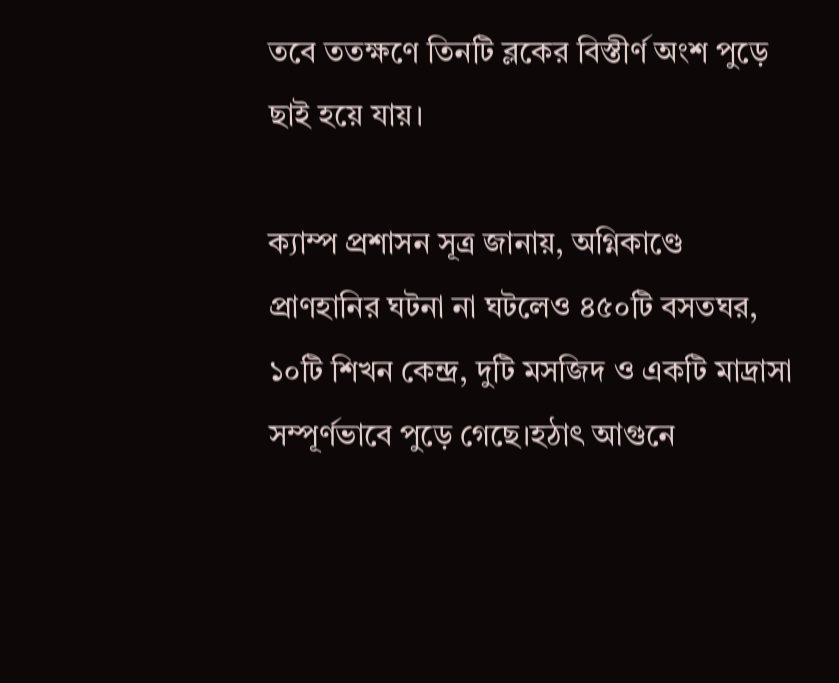তবে ততক্ষণে তিনটি ব্লকের বিস্তীর্ণ অংশ পুড়ে ছাই হয়ে যায়।

ক্যাম্প প্রশাসন সূত্র জানায়, অগ্নিকাণ্ডে প্রাণহানির ঘটনা না ঘটলেও ৪৫০টি বসতঘর, ১০টি শিখন কেন্দ্র, দুটি মসজিদ ও একটি মাদ্রাসা সম্পূর্ণভাবে পুড়ে গেছে।হঠাৎ আগুনে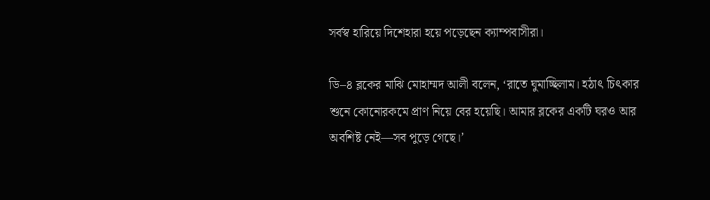সর্বস্ব হারিয়ে দিশেহারা হয়ে পড়েছেন ক্যাম্পবাসীরা।

ডি–৪ ব্লকের মাঝি মোহাম্মদ আলী বলেন, ‘রাতে ঘুমাচ্ছিলাম। হঠাৎ চিৎকার শুনে কোনোরকমে প্রাণ নিয়ে বের হয়েছি। আমার ব্লকের একটি ঘরও আর অবশিষ্ট নেই—সব পুড়ে গেছে।’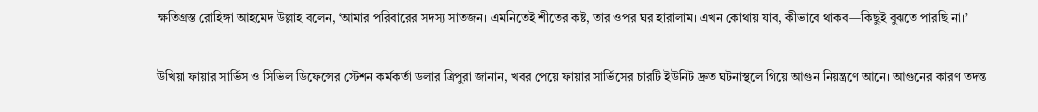ক্ষতিগ্রস্ত রোহিঙ্গা আহমেদ উল্লাহ বলেন, ‘আমার পরিবারের সদস্য সাতজন। এমনিতেই শীতের কষ্ট, তার ওপর ঘর হারালাম। এখন কোথায় যাব, কীভাবে থাকব—কিছুই বুঝতে পারছি না।’

উখিয়া ফায়ার সার্ভিস ও সিভিল ডিফেন্সের স্টেশন কর্মকর্তা ডলার ত্রিপুরা জানান, খবর পেয়ে ফায়ার সার্ভিসের চারটি ইউনিট দ্রুত ঘটনাস্থলে গিয়ে আগুন নিয়ন্ত্রণে আনে। আগুনের কারণ তদন্ত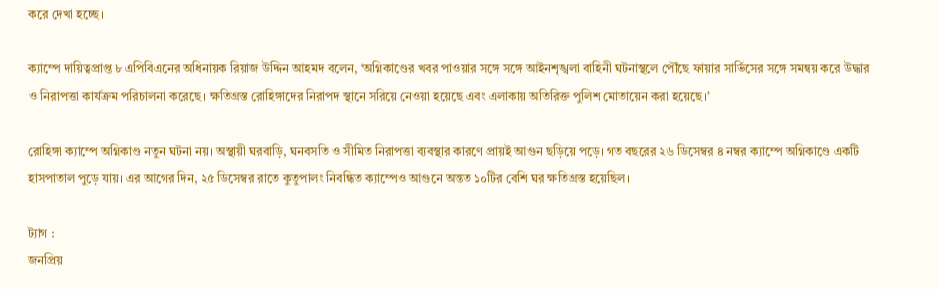করে দেখা হচ্ছে।

ক্যাম্পে দায়িত্বপ্রাপ্ত ৮ এপিবিএনের অধিনায়ক রিয়াজ উদ্দিন আহমদ বলেন, ‘অগ্নিকাণ্ডের খবর পাওয়ার সঙ্গে সঙ্গে আইনশৃঙ্খলা বাহিনী ঘটনাস্থলে পৌঁছে ফায়ার সার্ভিসের সঙ্গে সমন্বয় করে উদ্ধার ও নিরাপত্তা কার্যক্রম পরিচালনা করেছে। ক্ষতিগ্রস্ত রোহিঙ্গাদের নিরাপদ স্থানে সরিয়ে নেওয়া হয়েছে এবং এলাকায় অতিরিক্ত পুলিশ মোতায়েন করা হয়েছে।’

রোহিঙ্গা ক্যাম্পে অগ্নিকাণ্ড নতুন ঘটনা নয়। অস্থায়ী ঘরবাড়ি, ঘনবসতি ও সীমিত নিরাপত্তা ব্যবস্থার কারণে প্রায়ই আগুন ছড়িয়ে পড়ে। গত বছরের ২৬ ডিসেম্বর ৪ নম্বর ক্যাম্পে অগ্নিকাণ্ডে একটি হাসপাতাল পুড়ে যায়। এর আগের দিন, ২৫ ডিসেম্বর রাতে কুতুপালং নিবন্ধিত ক্যাম্পেও আগুনে অন্তত ১০টির বেশি ঘর ক্ষতিগ্রস্ত হয়েছিল।

ট্যাগ :
জনপ্রিয়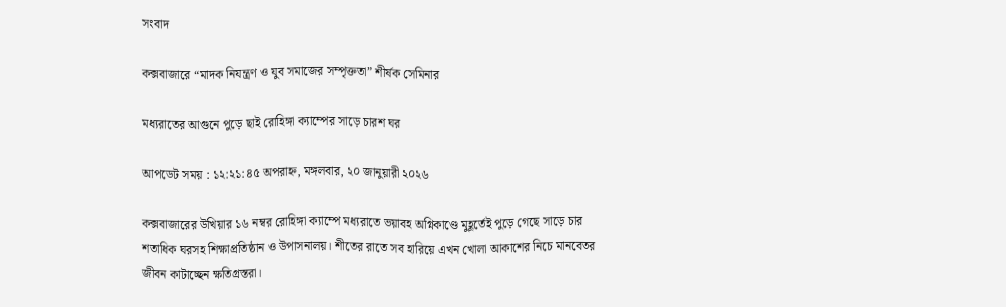সংবাদ

কক্সবাজারে “মাদক নিযন্ত্রণ ও যুব সমাজের সম্পৃক্ততা” শীর্ষক সেমিনার

মধ্যরাতের আগুনে পুড়ে ছাই রোহিঙ্গা ক্যাম্পের সাড়ে চারশ ঘর

আপডেট সময় : ১২:২১:৪৫ অপরাহ্ন, মঙ্গলবার, ২০ জানুয়ারী ২০২৬

কক্সবাজারের উখিয়ার ১৬ নম্বর রোহিঙ্গা ক্যাম্পে মধ্যরাতে ভয়াবহ অগ্নিকাণ্ডে মুহূর্তেই পুড়ে গেছে সাড়ে চার শতাধিক ঘরসহ শিক্ষাপ্রতিষ্ঠান ও উপাসনালয়। শীতের রাতে সব হারিয়ে এখন খোলা আকাশের নিচে মানবেতর জীবন কাটাচ্ছেন ক্ষতিগ্রস্তরা।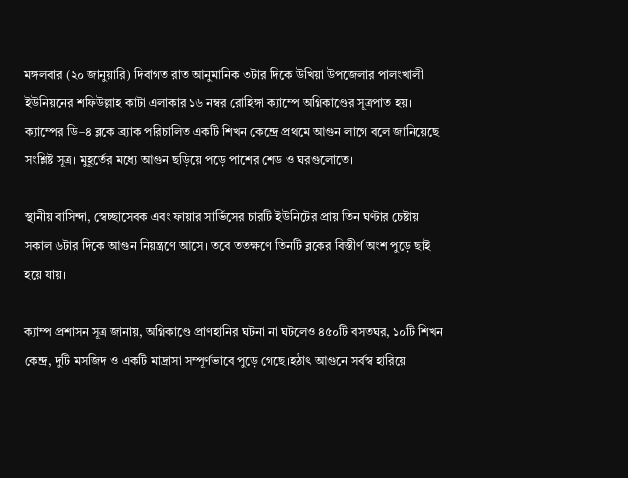মঙ্গলবার (২০ জানুয়ারি) দিবাগত রাত আনুমানিক ৩টার দিকে উখিয়া উপজেলার পালংখালী ইউনিয়নের শফিউল্লাহ কাটা এলাকার ১৬ নম্বর রোহিঙ্গা ক্যাম্পে অগ্নিকাণ্ডের সূত্রপাত হয়। ক্যাম্পের ডি–৪ ব্লকে ব্র্যাক পরিচালিত একটি শিখন কেন্দ্রে প্রথমে আগুন লাগে বলে জানিয়েছে সংশ্লিষ্ট সূত্র। মুহূর্তের মধ্যে আগুন ছড়িয়ে পড়ে পাশের শেড ও ঘরগুলোতে।

স্থানীয় বাসিন্দা, স্বেচ্ছাসেবক এবং ফায়ার সার্ভিসের চারটি ইউনিটের প্রায় তিন ঘণ্টার চেষ্টায় সকাল ৬টার দিকে আগুন নিয়ন্ত্রণে আসে। তবে ততক্ষণে তিনটি ব্লকের বিস্তীর্ণ অংশ পুড়ে ছাই হয়ে যায়।

ক্যাম্প প্রশাসন সূত্র জানায়, অগ্নিকাণ্ডে প্রাণহানির ঘটনা না ঘটলেও ৪৫০টি বসতঘর, ১০টি শিখন কেন্দ্র, দুটি মসজিদ ও একটি মাদ্রাসা সম্পূর্ণভাবে পুড়ে গেছে।হঠাৎ আগুনে সর্বস্ব হারিয়ে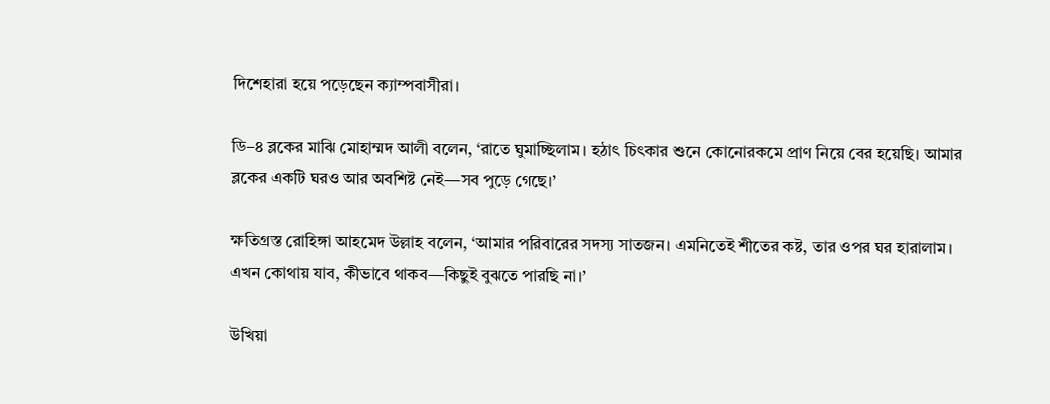দিশেহারা হয়ে পড়েছেন ক্যাম্পবাসীরা।

ডি–৪ ব্লকের মাঝি মোহাম্মদ আলী বলেন, ‘রাতে ঘুমাচ্ছিলাম। হঠাৎ চিৎকার শুনে কোনোরকমে প্রাণ নিয়ে বের হয়েছি। আমার ব্লকের একটি ঘরও আর অবশিষ্ট নেই—সব পুড়ে গেছে।’

ক্ষতিগ্রস্ত রোহিঙ্গা আহমেদ উল্লাহ বলেন, ‘আমার পরিবারের সদস্য সাতজন। এমনিতেই শীতের কষ্ট, তার ওপর ঘর হারালাম। এখন কোথায় যাব, কীভাবে থাকব—কিছুই বুঝতে পারছি না।’

উখিয়া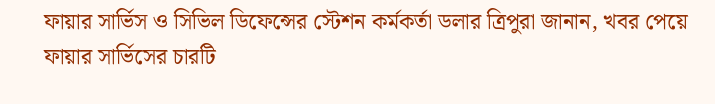ফায়ার সার্ভিস ও সিভিল ডিফেন্সের স্টেশন কর্মকর্তা ডলার ত্রিপুরা জানান, খবর পেয়ে ফায়ার সার্ভিসের চারটি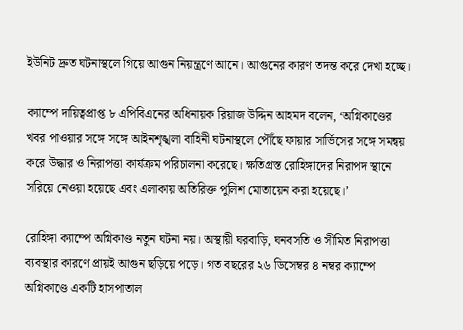ইউনিট দ্রুত ঘটনাস্থলে গিয়ে আগুন নিয়ন্ত্রণে আনে। আগুনের কারণ তদন্ত করে দেখা হচ্ছে।

ক্যাম্পে দায়িত্বপ্রাপ্ত ৮ এপিবিএনের অধিনায়ক রিয়াজ উদ্দিন আহমদ বলেন, ‘অগ্নিকাণ্ডের খবর পাওয়ার সঙ্গে সঙ্গে আইনশৃঙ্খলা বাহিনী ঘটনাস্থলে পৌঁছে ফায়ার সার্ভিসের সঙ্গে সমন্বয় করে উদ্ধার ও নিরাপত্তা কার্যক্রম পরিচালনা করেছে। ক্ষতিগ্রস্ত রোহিঙ্গাদের নিরাপদ স্থানে সরিয়ে নেওয়া হয়েছে এবং এলাকায় অতিরিক্ত পুলিশ মোতায়েন করা হয়েছে।’

রোহিঙ্গা ক্যাম্পে অগ্নিকাণ্ড নতুন ঘটনা নয়। অস্থায়ী ঘরবাড়ি, ঘনবসতি ও সীমিত নিরাপত্তা ব্যবস্থার কারণে প্রায়ই আগুন ছড়িয়ে পড়ে। গত বছরের ২৬ ডিসেম্বর ৪ নম্বর ক্যাম্পে অগ্নিকাণ্ডে একটি হাসপাতাল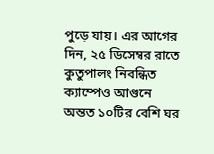পুড়ে যায়। এর আগের দিন, ২৫ ডিসেম্বর রাতে কুতুপালং নিবন্ধিত ক্যাম্পেও আগুনে অন্তত ১০টির বেশি ঘর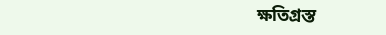ক্ষতিগ্রস্ত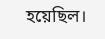হয়েছিল।